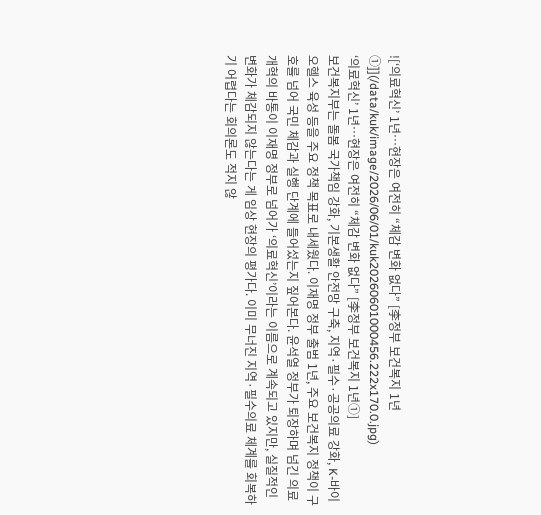![‘의료혁신’ 1년…현장은 여전히 “체감 변화 없다” [李정부 보건복지 1년①]](/data/kuk/image/2026/06/01/kuk20260601000456.222x170.0.jpg)
‘의료혁신’ 1년…현장은 여전히 “체감 변화 없다” [李정부 보건복지 1년①]
보건복지부는 돌봄 국가책임 강화, 기본생활 안전망 구축, 지역·필수·공공의료 강화, K-바이오헬스 육성 등을 주요 정책 목표로 내세웠다. 이재명 정부 출범 1년, 주요 보건복지 정책이 구호를 넘어 국민 체감과 실행 단계에 들어섰는지 짚어본다. 윤석열 정부가 퇴장하며 넘긴 의료개혁의 바통이 이재명 정부로 넘어가 ‘의료혁신’이라는 이름으로 계속되고 있지만, 실질적인 변화가 체감되지 않는다는 게 임상 현장의 평가다. 이미 무너진 지역·필수의료 체계를 회복하기 어렵다는 회의론도 적지 않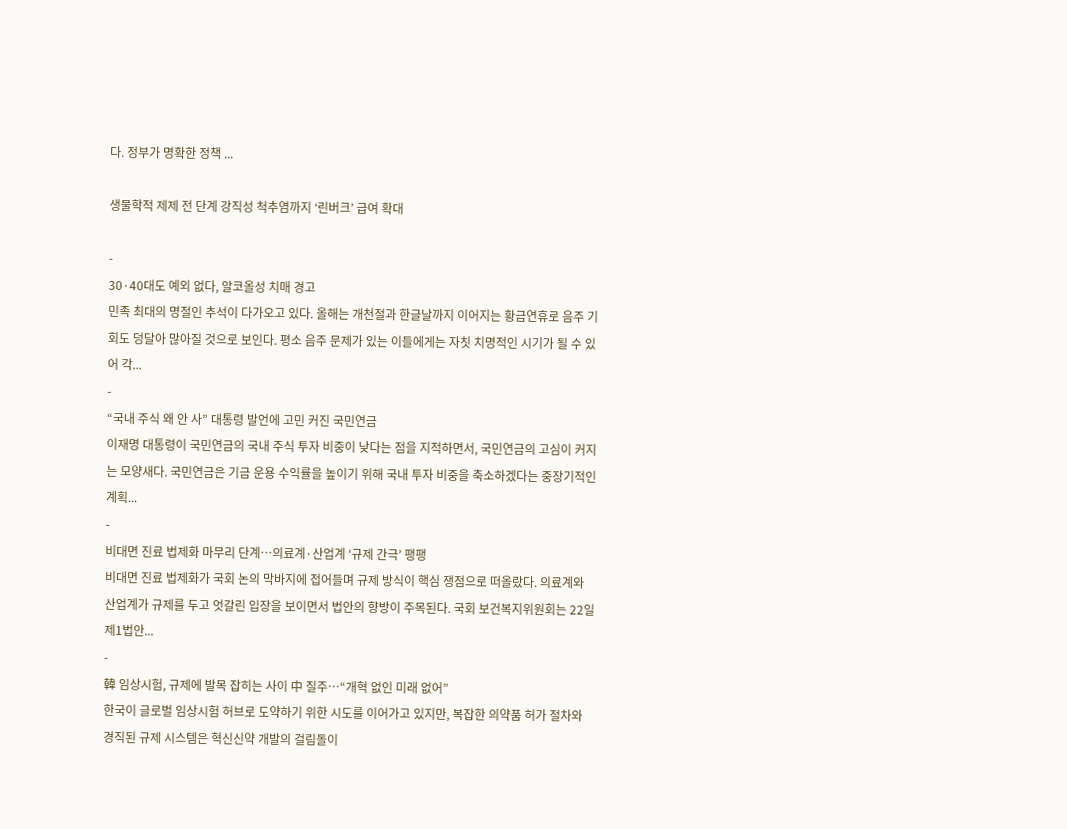다. 정부가 명확한 정책 ...

생물학적 제제 전 단계 강직성 척추염까지 ‘린버크’ 급여 확대

-
30·40대도 예외 없다, 알코올성 치매 경고
민족 최대의 명절인 추석이 다가오고 있다. 올해는 개천절과 한글날까지 이어지는 황금연휴로 음주 기회도 덩달아 많아질 것으로 보인다. 평소 음주 문제가 있는 이들에게는 자칫 치명적인 시기가 될 수 있어 각...
-
“국내 주식 왜 안 사” 대통령 발언에 고민 커진 국민연금
이재명 대통령이 국민연금의 국내 주식 투자 비중이 낮다는 점을 지적하면서, 국민연금의 고심이 커지는 모양새다. 국민연금은 기금 운용 수익률을 높이기 위해 국내 투자 비중을 축소하겠다는 중장기적인 계획...
-
비대면 진료 법제화 마무리 단계…의료계·산업계 ‘규제 간극’ 팽팽
비대면 진료 법제화가 국회 논의 막바지에 접어들며 규제 방식이 핵심 쟁점으로 떠올랐다. 의료계와 산업계가 규제를 두고 엇갈린 입장을 보이면서 법안의 향방이 주목된다. 국회 보건복지위원회는 22일 제1법안...
-
韓 임상시험, 규제에 발목 잡히는 사이 中 질주…“개혁 없인 미래 없어”
한국이 글로벌 임상시험 허브로 도약하기 위한 시도를 이어가고 있지만, 복잡한 의약품 허가 절차와 경직된 규제 시스템은 혁신신약 개발의 걸림돌이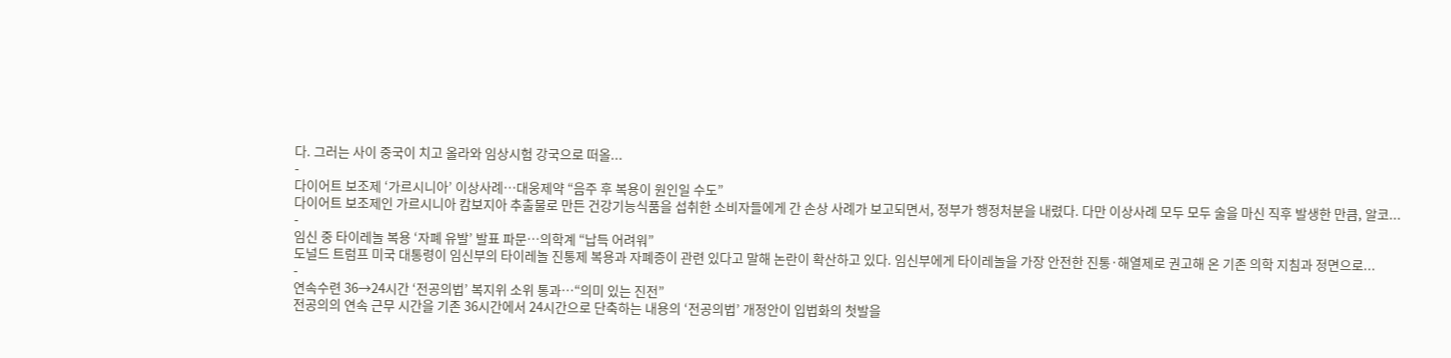다. 그러는 사이 중국이 치고 올라와 임상시험 강국으로 떠올...
-
다이어트 보조제 ‘가르시니아’ 이상사례…대웅제약 “음주 후 복용이 원인일 수도”
다이어트 보조제인 가르시니아 캄보지아 추출물로 만든 건강기능식품을 섭취한 소비자들에게 간 손상 사례가 보고되면서, 정부가 행정처분을 내렸다. 다만 이상사례 모두 모두 술을 마신 직후 발생한 만큼, 알코...
-
임신 중 타이레놀 복용 ‘자폐 유발’ 발표 파문…의학계 “납득 어려워”
도널드 트럼프 미국 대통령이 임신부의 타이레놀 진통제 복용과 자폐증이 관련 있다고 말해 논란이 확산하고 있다. 임신부에게 타이레놀을 가장 안전한 진통·해열제로 권고해 온 기존 의학 지침과 정면으로...
-
연속수련 36→24시간 ‘전공의법’ 복지위 소위 통과…“의미 있는 진전”
전공의의 연속 근무 시간을 기존 36시간에서 24시간으로 단축하는 내용의 ‘전공의법’ 개정안이 입법화의 첫발을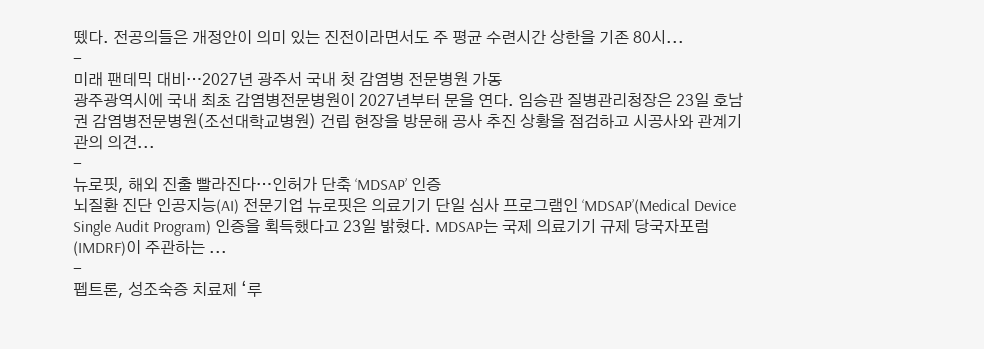뗐다. 전공의들은 개정안이 의미 있는 진전이라면서도 주 평균 수련시간 상한을 기존 80시...
-
미래 팬데믹 대비…2027년 광주서 국내 첫 감염병 전문병원 가동
광주광역시에 국내 최초 감염병전문병원이 2027년부터 문을 연다. 임승관 질병관리청장은 23일 호남권 감염병전문병원(조선대학교병원) 건립 현장을 방문해 공사 추진 상황을 점검하고 시공사와 관계기관의 의견...
-
뉴로핏, 해외 진출 빨라진다…인허가 단축 ‘MDSAP’ 인증
뇌질환 진단 인공지능(AI) 전문기업 뉴로핏은 의료기기 단일 심사 프로그램인 ‘MDSAP’(Medical Device Single Audit Program) 인증을 획득했다고 23일 밝혔다. MDSAP는 국제 의료기기 규제 당국자포럼(IMDRF)이 주관하는 ...
-
펩트론, 성조숙증 치료제 ‘루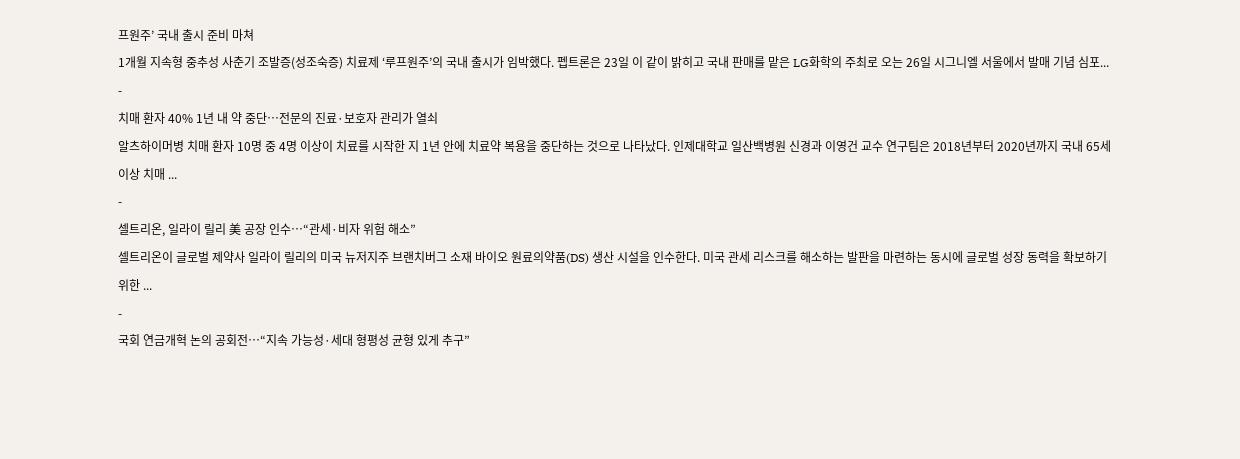프원주’ 국내 출시 준비 마쳐
1개월 지속형 중추성 사춘기 조발증(성조숙증) 치료제 ‘루프원주’의 국내 출시가 임박했다. 펩트론은 23일 이 같이 밝히고 국내 판매를 맡은 LG화학의 주최로 오는 26일 시그니엘 서울에서 발매 기념 심포...
-
치매 환자 40% 1년 내 약 중단…전문의 진료·보호자 관리가 열쇠
알츠하이머병 치매 환자 10명 중 4명 이상이 치료를 시작한 지 1년 안에 치료약 복용을 중단하는 것으로 나타났다. 인제대학교 일산백병원 신경과 이영건 교수 연구팀은 2018년부터 2020년까지 국내 65세 이상 치매 ...
-
셀트리온, 일라이 릴리 美 공장 인수…“관세·비자 위험 해소”
셀트리온이 글로벌 제약사 일라이 릴리의 미국 뉴저지주 브랜치버그 소재 바이오 원료의약품(DS) 생산 시설을 인수한다. 미국 관세 리스크를 해소하는 발판을 마련하는 동시에 글로벌 성장 동력을 확보하기 위한 ...
-
국회 연금개혁 논의 공회전…“지속 가능성·세대 형평성 균형 있게 추구”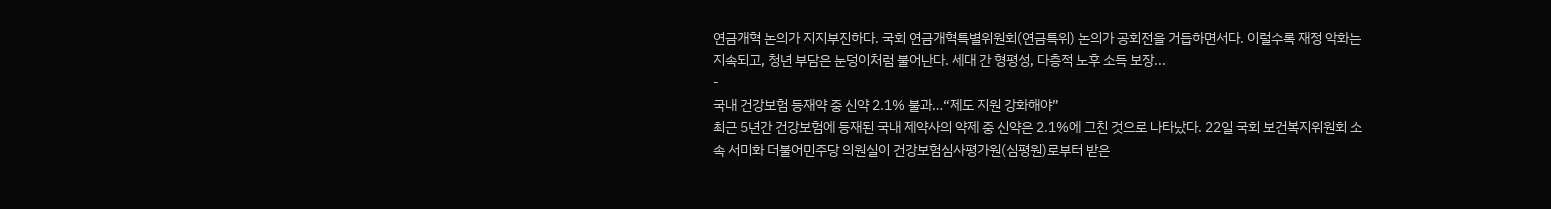연금개혁 논의가 지지부진하다. 국회 연금개혁특별위원회(연금특위) 논의가 공회전을 거듭하면서다. 이럴수록 재정 악화는 지속되고, 청년 부담은 눈덩이처럼 불어난다. 세대 간 형평성, 다층적 노후 소득 보장...
-
국내 건강보험 등재약 중 신약 2.1% 불과…“제도 지원 강화해야”
최근 5년간 건강보험에 등재된 국내 제약사의 약제 중 신약은 2.1%에 그친 것으로 나타났다. 22일 국회 보건복지위원회 소속 서미화 더불어민주당 의원실이 건강보험심사평가원(심평원)로부터 받은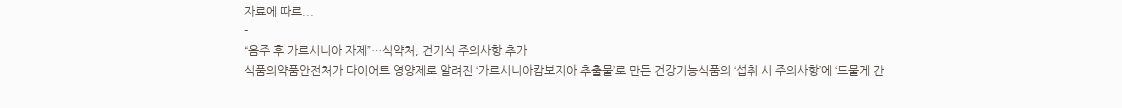자료에 따르...
-
“음주 후 가르시니아 자제”…식약처, 건기식 주의사항 추가
식품의약품안전처가 다이어트 영양제로 알려진 ‘가르시니아캄보지아 추출물’로 만든 건강기능식품의 ‘섭취 시 주의사항’에 ‘드물게 간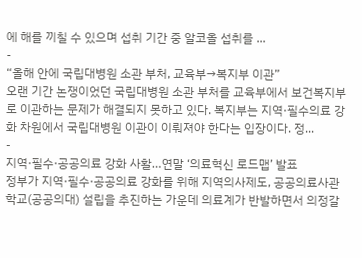에 해를 끼칠 수 있으며 섭취 기간 중 알코올 섭취를 ...
-
“올해 안에 국립대병원 소관 부처, 교육부→복지부 이관”
오랜 기간 논쟁이었던 국립대병원 소관 부처를 교육부에서 보건복지부로 이관하는 문제가 해결되지 못하고 있다. 복지부는 지역·필수의료 강화 차원에서 국립대병원 이관이 이뤄져야 한다는 입장이다. 정...
-
지역·필수·공공의료 강화 사활…연말 ‘의료혁신 로드맵’ 발표
정부가 지역·필수·공공의료 강화를 위해 지역의사제도, 공공의료사관학교(공공의대) 설립을 추진하는 가운데 의료계가 반발하면서 의정갈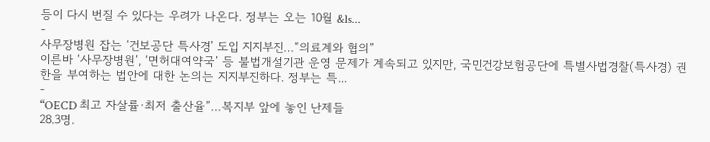등이 다시 번질 수 있다는 우려가 나온다. 정부는 오는 10월 &ls...
-
사무장병원 잡는 ‘건보공단 특사경’ 도입 지지부진…“의료계와 협의”
이른바 ‘사무장병원’, ‘면허대여약국’ 등 불법개설기관 운영 문제가 계속되고 있지만, 국민건강보험공단에 특별사법경찰(특사경) 권한을 부여하는 법안에 대한 논의는 지지부진하다. 정부는 특...
-
“OECD 최고 자살률·최저 출산율”…복지부 앞에 놓인 난제들
28.3명.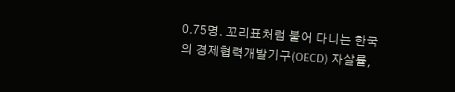0.75명. 꼬리표처럼 붙어 다니는 한국의 경제협력개발기구(OECD) 자살률,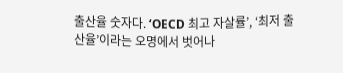출산율 숫자다. ‘OECD 최고 자살률’, ‘최저 출산율’이라는 오명에서 벗어나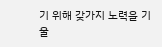기 위해 갖가지 노력을 기울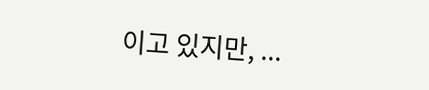이고 있지만, ...